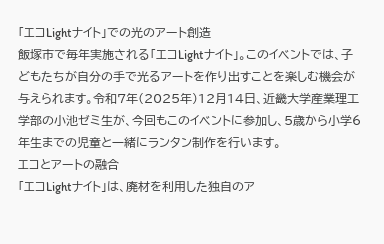「エコLightナイト」での光のアート創造
飯塚市で毎年実施される「エコLightナイト」。このイベントでは、子どもたちが自分の手で光るアートを作り出すことを楽しむ機会が与えられます。令和7年(2025年)12月14日、近畿大学産業理工学部の小池ゼミ生が、今回もこのイベントに参加し、5歳から小学6年生までの児童と一緒にランタン制作を行います。
エコとアートの融合
「エコLightナイト」は、廃材を利用した独自のア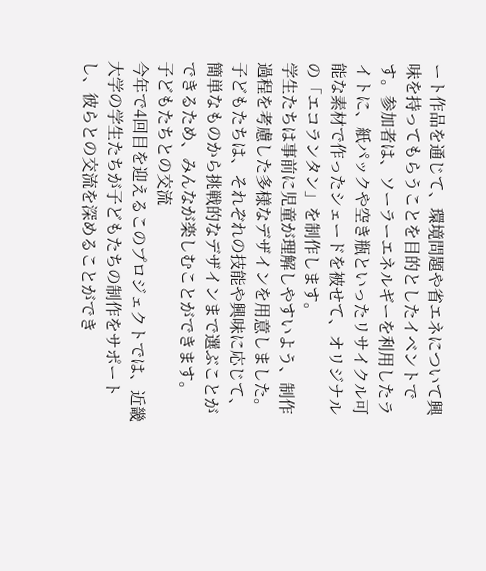ート作品を通じて、環境問題や省エネについて興味を持ってもらうことを目的としたイベントです。参加者は、ソーラーエネルギーを利用したライトに、紙パックや空き瓶といったリサイクル可能な素材で作ったシェードを被せて、オリジナルの「エコランタン」を制作します。
学生たちは事前に児童が理解しやすいよう、制作過程を考慮した多様なデザインを用意しました。子どもたちは、それぞれの技能や興味に応じて、簡単なものから挑戦的なデザインまで選ぶことができるため、みんなが楽しむことができます。
子どもたちとの交流
今年で4回目を迎えるこのプロジェクトでは、近畿大学の学生たちが子どもたちの制作をサポートし、彼らとの交流を深めることができ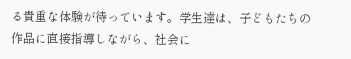る貴重な体験が待っています。学生達は、子どもたちの作品に直接指導しながら、社会に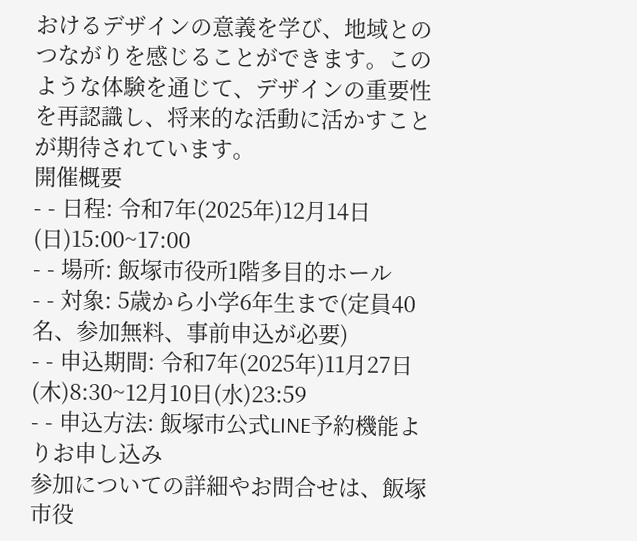おけるデザインの意義を学び、地域とのつながりを感じることができます。このような体験を通じて、デザインの重要性を再認識し、将来的な活動に活かすことが期待されています。
開催概要
- - 日程: 令和7年(2025年)12月14日(日)15:00~17:00
- - 場所: 飯塚市役所1階多目的ホール
- - 対象: 5歳から小学6年生まで(定員40名、参加無料、事前申込が必要)
- - 申込期間: 令和7年(2025年)11月27日(木)8:30~12月10日(水)23:59
- - 申込方法: 飯塚市公式LINE予約機能よりお申し込み
参加についての詳細やお問合せは、飯塚市役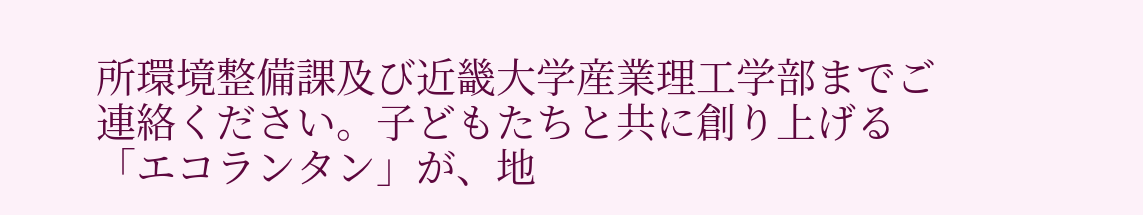所環境整備課及び近畿大学産業理工学部までご連絡ください。子どもたちと共に創り上げる「エコランタン」が、地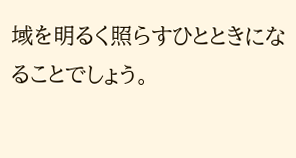域を明るく照らすひとときになることでしょう。